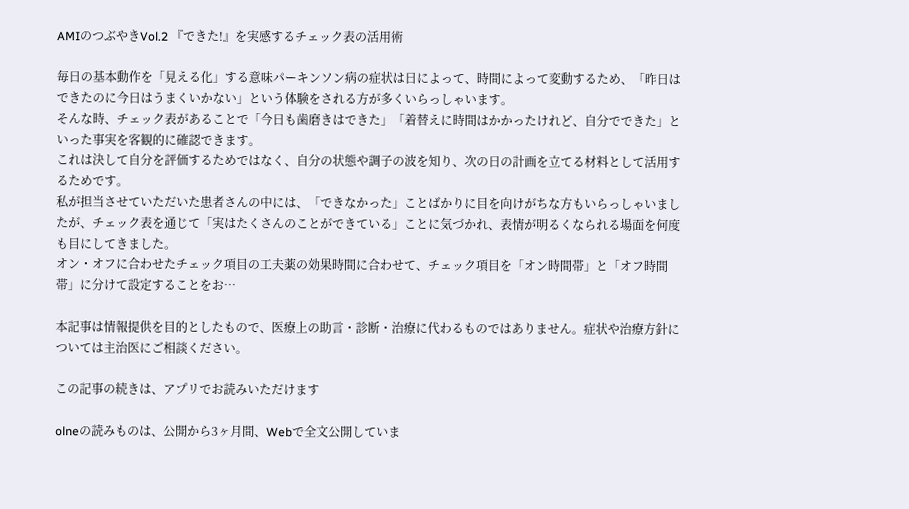AMIのつぶやきVol.2 『できた!』を実感するチェック表の活用術

毎日の基本動作を「見える化」する意味パーキンソン病の症状は日によって、時間によって変動するため、「昨日はできたのに今日はうまくいかない」という体験をされる方が多くいらっしゃいます。
そんな時、チェック表があることで「今日も歯磨きはできた」「着替えに時間はかかったけれど、自分でできた」といった事実を客観的に確認できます。
これは決して自分を評価するためではなく、自分の状態や調子の波を知り、次の日の計画を立てる材料として活用するためです。
私が担当させていただいた患者さんの中には、「できなかった」ことばかりに目を向けがちな方もいらっしゃいましたが、チェック表を通じて「実はたくさんのことができている」ことに気づかれ、表情が明るくなられる場面を何度も目にしてきました。
オン・オフに合わせたチェック項目の工夫薬の効果時間に合わせて、チェック項目を「オン時間帯」と「オフ時間帯」に分けて設定することをお…

本記事は情報提供を目的としたもので、医療上の助言・診断・治療に代わるものではありません。症状や治療方針については主治医にご相談ください。

この記事の続きは、アプリでお読みいただけます

olneの読みものは、公開から3ヶ月間、Webで全文公開していま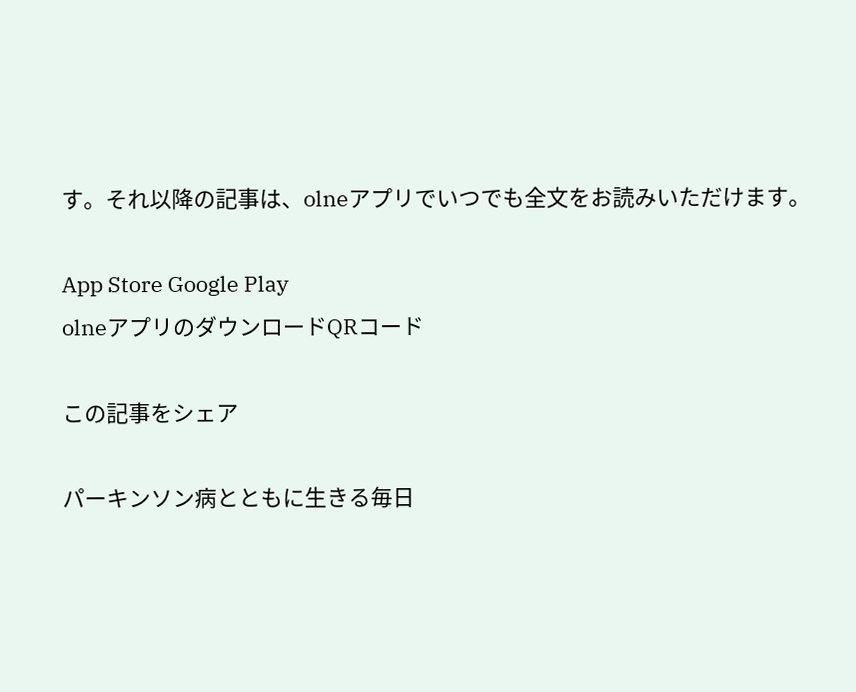す。それ以降の記事は、olneアプリでいつでも全文をお読みいただけます。

App Store Google Play
olneアプリのダウンロードQRコード

この記事をシェア

パーキンソン病とともに生きる毎日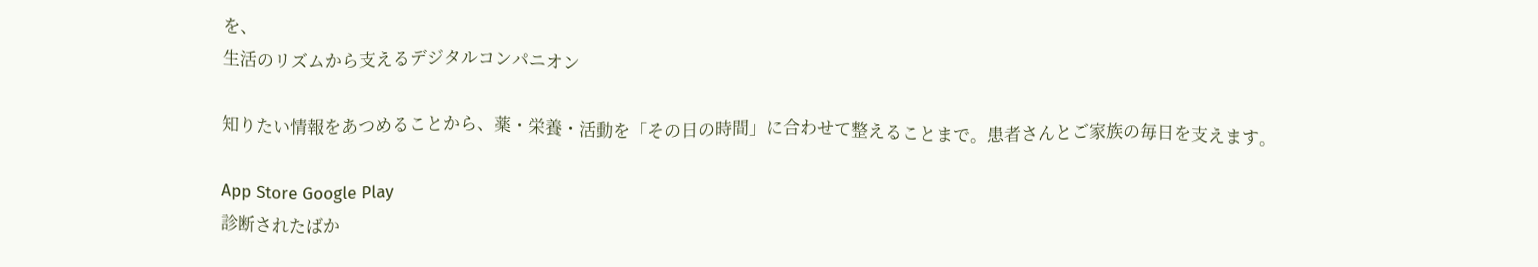を、
生活のリズムから支えるデジタルコンパニオン

知りたい情報をあつめることから、薬・栄養・活動を「その日の時間」に合わせて整えることまで。患者さんとご家族の毎日を支えます。

App Store Google Play
診断されたばか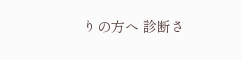りの方へ 診断さ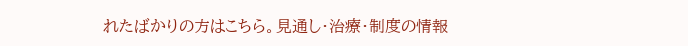れたばかりの方はこちら。見通し・治療・制度の情報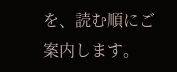を、読む順にご案内します。